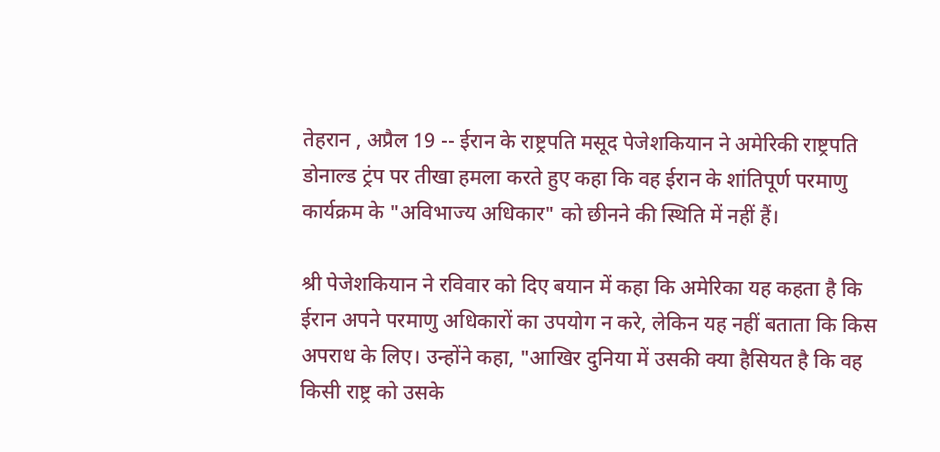तेहरान , अप्रैल 19 -- ईरान के राष्ट्रपति मसूद पेजेशकियान ने अमेरिकी राष्ट्रपति डोनाल्ड ट्रंप पर तीखा हमला करते हुए कहा कि वह ईरान के शांतिपूर्ण परमाणु कार्यक्रम के "अविभाज्य अधिकार" को छीनने की स्थिति में नहीं हैं।

श्री पेजेशकियान ने रविवार को दिए बयान में कहा कि अमेरिका यह कहता है कि ईरान अपने परमाणु अधिकारों का उपयोग न करे, लेकिन यह नहीं बताता कि किस अपराध के लिए। उन्होंने कहा, "आखिर दुनिया में उसकी क्या हैसियत है कि वह किसी राष्ट्र को उसके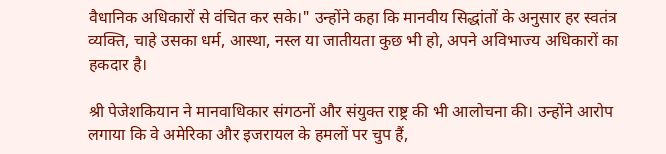वैधानिक अधिकारों से वंचित कर सके।" उन्होंने कहा कि मानवीय सिद्धांतों के अनुसार हर स्वतंत्र व्यक्ति, चाहे उसका धर्म, आस्था, नस्ल या जातीयता कुछ भी हो, अपने अविभाज्य अधिकारों का हकदार है।

श्री पेजेशकियान ने मानवाधिकार संगठनों और संयुक्त राष्ट्र की भी आलोचना की। उन्होंने आरोप लगाया कि वे अमेरिका और इजरायल के हमलों पर चुप हैं,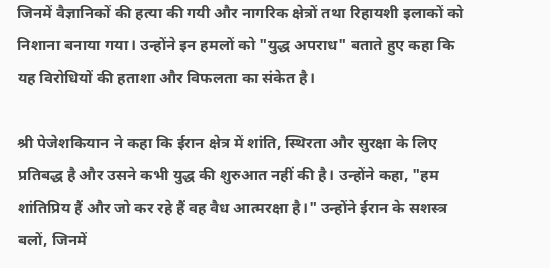जिनमें वैज्ञानिकों की हत्या की गयी और नागरिक क्षेत्रों तथा रिहायशी इलाकों को निशाना बनाया गया। उन्होंने इन हमलों को "युद्ध अपराध" बताते हुए कहा कि यह विरोधियों की हताशा और विफलता का संकेत है।

श्री पेजेशकियान ने कहा कि ईरान क्षेत्र में शांति, स्थिरता और सुरक्षा के लिए प्रतिबद्ध है और उसने कभी युद्ध की शुरुआत नहीं की है। उन्होंने कहा, "हम शांतिप्रिय हैं और जो कर रहे हैं वह वैध आत्मरक्षा है।" उन्होंने ईरान के सशस्त्र बलों, जिनमें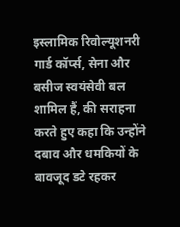इस्लामिक रिवोल्यूशनरी गार्ड कॉर्प्स, सेना और बसीज स्वयंसेवी बल शामिल हैं, की सराहना करते हुए कहा कि उन्होंने दबाव और धमकियों के बावजूद डटे रहकर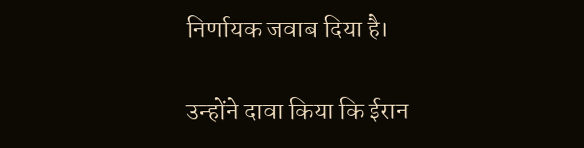निर्णायक जवाब दिया है।

उन्होंने दावा किया कि ईरान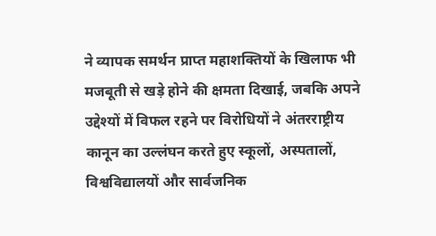ने व्यापक समर्थन प्राप्त महाशक्तियों के खिलाफ भी मजबूती से खड़े होने की क्षमता दिखाई, जबकि अपने उद्देश्यों में विफल रहने पर विरोधियों ने अंतरराष्ट्रीय कानून का उल्लंघन करते हुए स्कूलों, अस्पतालों, विश्वविद्यालयों और सार्वजनिक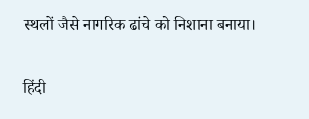स्थलों जैसे नागरिक ढांचे को निशाना बनाया।

हिंदी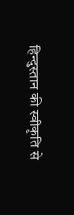हिन्दुस्तान की स्वीकृति से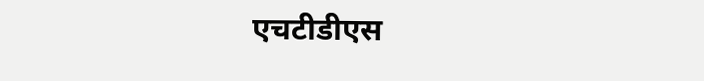एचटीडीएस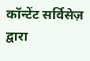कॉन्टेंट सर्विसेज़ द्वारा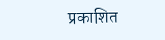प्रकाशित